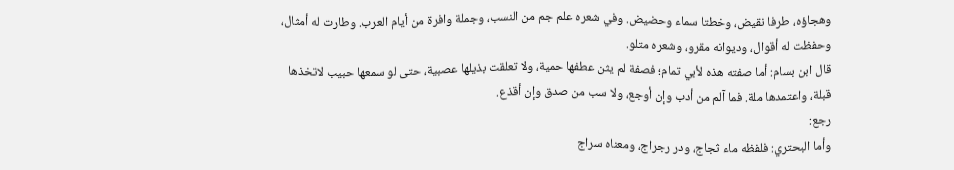وهجاؤه، طرفا نقيض، وخطتا سماء وحضيض. وفي شعره علم جم من النسب، وجملة وافرة من أيام العرب. وطارت له أمثال، وحفظت له أقوال، وديوانه مقرو، وشعره متلو.
قال ابن بسام: أما صفته هذه لأبي تمام؛ فصفة لم يثن عطفها حمية، ولا تعلقت بذيلها عصبية، حتى لو سمعها حبيب لاتخذها قبلة، واعتمدها ملة. فما آلم من أدب وإن أوجع، ولا سب من صدق وإن أقذع.
رجع:
وأما البحتري: فلفظه ماء ثجاج، ودر رجراج، ومعناه سراج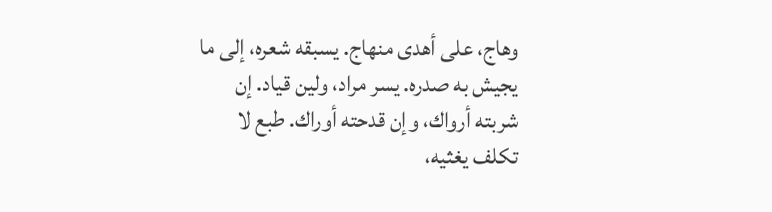وهاج، على أهدى منهاج. يسبقه شعره، إلى ما يجيش به صدره. يسر مراد، ولين قياد. إن شربته أرواك، وإن قدحته أوراك. طبع لا تكلف يغثيه،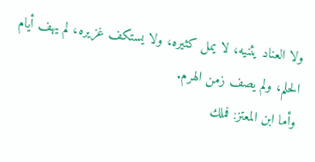ولا العناد يثنيه، لا يمل كثيره، ولا يستكف غزيره، لم يهف أيام الحلم، ولم يصف زمن الهرم.
وأما ابن المعتز: فملك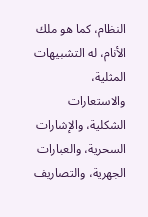النظام، كما هو ملك الأنام، له التشبيهات المثلية، والاستعارات الشكلية، والإشارات السحرية، والعبارات الجهرية، والتصاريف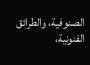الصنوفية، والطرائق الفنونية،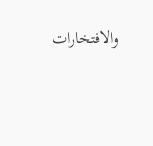والافتخارات